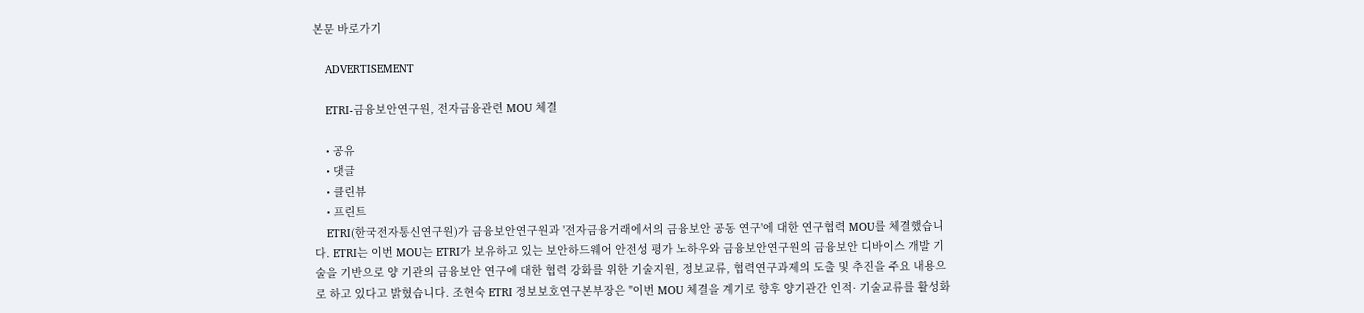본문 바로가기

    ADVERTISEMENT

    ETRI-금융보안연구원, 전자금융관련 MOU 체결

    • 공유
    • 댓글
    • 클린뷰
    • 프린트
    ETRI(한국전자통신연구원)가 금융보안연구원과 '전자금융거래에서의 금융보안 공동 연구'에 대한 연구협력 MOU를 체결했습니다. ETRI는 이번 MOU는 ETRI가 보유하고 있는 보안하드웨어 안전성 평가 노하우와 금융보안연구원의 금융보안 디바이스 개발 기술을 기반으로 양 기관의 금융보안 연구에 대한 협력 강화를 위한 기술지원, 정보교류, 협력연구과제의 도출 및 추진을 주요 내용으로 하고 있다고 밝혔습니다. 조현숙 ETRI 정보보호연구본부장은 "이번 MOU 체결을 계기로 향후 양기관간 인적· 기술교류를 활성화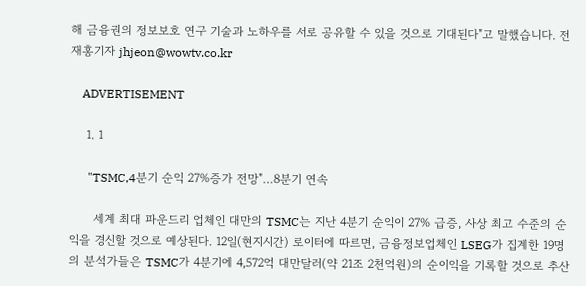해 금융권의 정보보호 연구 기술과 노하우를 서로 공유할 수 있을 것으로 기대된다"고 말했습니다. 전재홍기자 jhjeon@wowtv.co.kr

    ADVERTISEMENT

    1. 1

      "TSMC,4분기 순익 27%증가 전망"…8분기 연속

      세계 최대 파운드리 업체인 대만의 TSMC는 지난 4분기 순익이 27% 급증, 사상 최고 수준의 순익을 경신할 것으로 예상된다. 12일(현지시간) 로이터에 따르면, 금융정보업체인 LSEG가 집계한 19명의 분석가들은 TSMC가 4분기에 4,572억 대만달러(약 21조 2천억원)의 순이익을 기록할 것으로 추산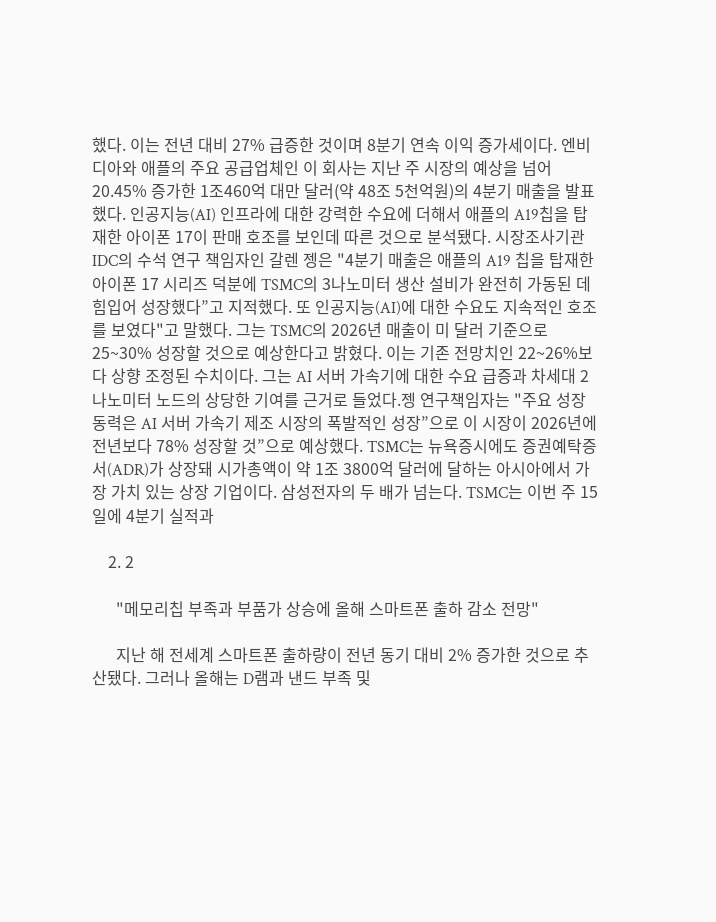했다. 이는 전년 대비 27% 급증한 것이며 8분기 연속 이익 증가세이다. 엔비디아와 애플의 주요 공급업체인 이 회사는 지난 주 시장의 예상을 넘어 20.45% 증가한 1조460억 대만 달러(약 48조 5천억원)의 4분기 매출을 발표했다. 인공지능(AI) 인프라에 대한 강력한 수요에 더해서 애플의 A19칩을 탑재한 아이폰 17이 판매 호조를 보인데 따른 것으로 분석됐다. 시장조사기관 IDC의 수석 연구 책임자인 갈렌 젱은 "4분기 매출은 애플의 A19 칩을 탑재한 아이폰 17 시리즈 덕분에 TSMC의 3나노미터 생산 설비가 완전히 가동된 데 힘입어 성장했다”고 지적했다. 또 인공지능(AI)에 대한 수요도 지속적인 호조를 보였다"고 말했다. 그는 TSMC의 2026년 매출이 미 달러 기준으로 25~30% 성장할 것으로 예상한다고 밝혔다. 이는 기존 전망치인 22~26%보다 상향 조정된 수치이다. 그는 AI 서버 가속기에 대한 수요 급증과 차세대 2나노미터 노드의 상당한 기여를 근거로 들었다.젱 연구책임자는 "주요 성장 동력은 AI 서버 가속기 제조 시장의 폭발적인 성장”으로 이 시장이 2026년에 전년보다 78% 성장할 것”으로 예상했다. TSMC는 뉴욕증시에도 증권예탁증서(ADR)가 상장돼 시가총액이 약 1조 3800억 달러에 달하는 아시아에서 가장 가치 있는 상장 기업이다. 삼성전자의 두 배가 넘는다. TSMC는 이번 주 15일에 4분기 실적과

    2. 2

      "메모리칩 부족과 부품가 상승에 올해 스마트폰 출하 감소 전망"

      지난 해 전세계 스마트폰 출하량이 전년 동기 대비 2% 증가한 것으로 추산됐다. 그러나 올해는 D램과 낸드 부족 및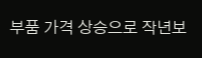부품 가격 상승으로 작년보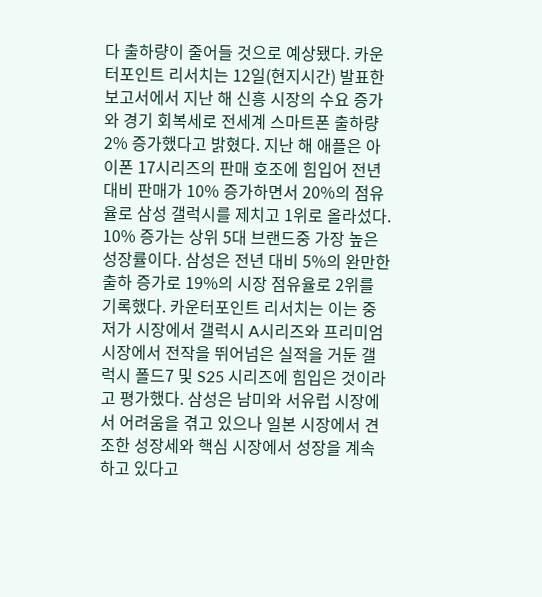다 출하량이 줄어들 것으로 예상됐다. 카운터포인트 리서치는 12일(현지시간) 발표한 보고서에서 지난 해 신흥 시장의 수요 증가와 경기 회복세로 전세계 스마트폰 출하량 2% 증가했다고 밝혔다. 지난 해 애플은 아이폰 17시리즈의 판매 호조에 힘입어 전년 대비 판매가 10% 증가하면서 20%의 점유율로 삼성 갤럭시를 제치고 1위로 올라섰다. 10% 증가는 상위 5대 브랜드중 가장 높은 성장률이다. 삼성은 전년 대비 5%의 완만한 출하 증가로 19%의 시장 점유율로 2위를 기록했다. 카운터포인트 리서치는 이는 중저가 시장에서 갤럭시 A시리즈와 프리미엄 시장에서 전작을 뛰어넘은 실적을 거둔 갤럭시 폴드7 및 S25 시리즈에 힘입은 것이라고 평가했다. 삼성은 남미와 서유럽 시장에서 어려움을 겪고 있으나 일본 시장에서 견조한 성장세와 핵심 시장에서 성장을 계속하고 있다고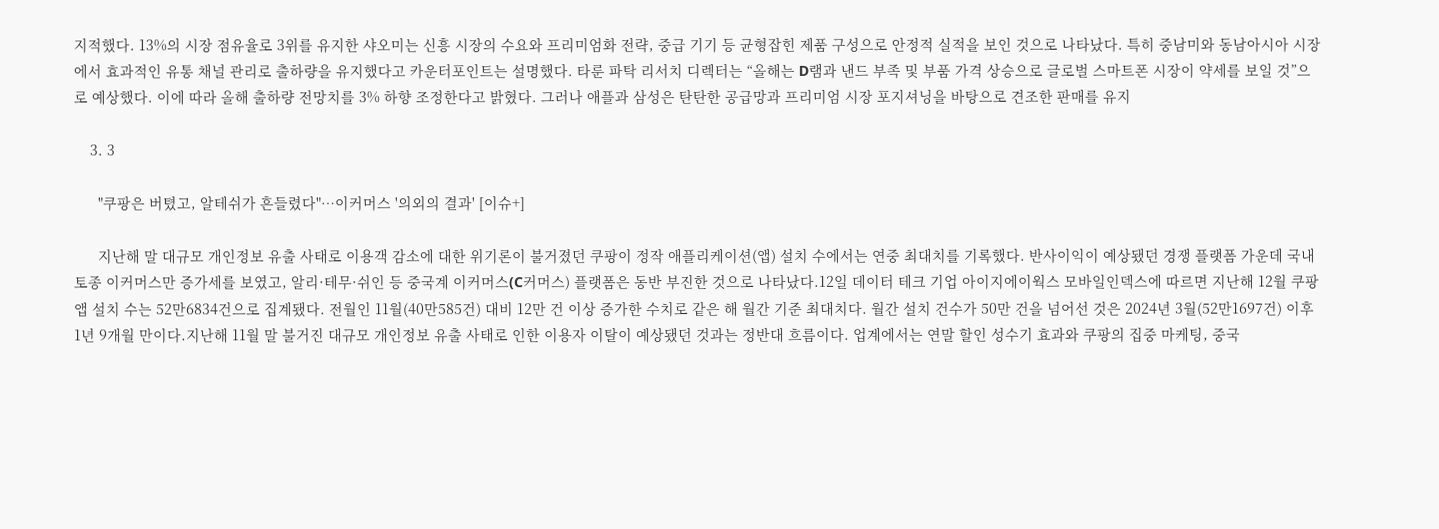지적했다. 13%의 시장 점유율로 3위를 유지한 샤오미는 신흥 시장의 수요와 프리미엄화 전략, 중급 기기 등 균형잡힌 제품 구성으로 안정적 실적을 보인 것으로 나타났다. 특히 중남미와 동남아시아 시장에서 효과적인 유통 채널 관리로 출하량을 유지했다고 카운터포인트는 설명했다. 타룬 파탁 리서치 디렉터는 “올해는 D램과 낸드 부족 및 부품 가격 상승으로 글로벌 스마트폰 시장이 약세를 보일 것”으로 예상했다. 이에 따라 올해 출하량 전망치를 3% 하향 조정한다고 밝혔다. 그러나 애플과 삼성은 탄탄한 공급망과 프리미엄 시장 포지셔닝을 바탕으로 견조한 판매를 유지

    3. 3

      "쿠팡은 버텼고, 알테쉬가 흔들렸다"…이커머스 '의외의 결과' [이슈+]

      지난해 말 대규모 개인정보 유출 사태로 이용객 감소에 대한 위기론이 불거졌던 쿠팡이 정작 애플리케이션(앱) 설치 수에서는 연중 최대치를 기록했다. 반사이익이 예상됐던 경쟁 플랫폼 가운데 국내 토종 이커머스만 증가세를 보였고, 알리·테무·쉬인 등 중국계 이커머스(C커머스) 플랫폼은 동반 부진한 것으로 나타났다.12일 데이터 테크 기업 아이지에이웍스 모바일인덱스에 따르면 지난해 12월 쿠팡 앱 설치 수는 52만6834건으로 집계됐다. 전월인 11월(40만585건) 대비 12만 건 이상 증가한 수치로 같은 해 월간 기준 최대치다. 월간 설치 건수가 50만 건을 넘어선 것은 2024년 3월(52만1697건) 이후 1년 9개월 만이다.지난해 11월 말 불거진 대규모 개인정보 유출 사태로 인한 이용자 이탈이 예상됐던 것과는 정반대 흐름이다. 업계에서는 연말 할인 성수기 효과와 쿠팡의 집중 마케팅, 중국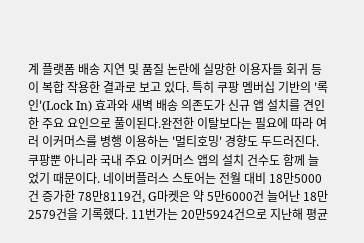계 플랫폼 배송 지연 및 품질 논란에 실망한 이용자들 회귀 등이 복합 작용한 결과로 보고 있다. 특히 쿠팡 멤버십 기반의 '록인'(Lock In) 효과와 새벽 배송 의존도가 신규 앱 설치를 견인한 주요 요인으로 풀이된다.완전한 이탈보다는 필요에 따라 여러 이커머스를 병행 이용하는 '멀티호밍' 경향도 두드러진다. 쿠팡뿐 아니라 국내 주요 이커머스 앱의 설치 건수도 함께 늘었기 때문이다. 네이버플러스 스토어는 전월 대비 18만5000건 증가한 78만8119건, G마켓은 약 5만6000건 늘어난 18만2579건을 기록했다. 11번가는 20만5924건으로 지난해 평균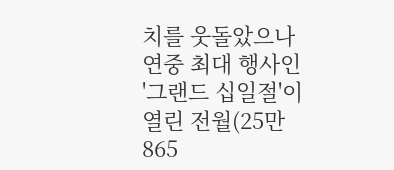치를 웃돌았으나 연중 최대 행사인 '그랜드 십일절'이 열린 전월(25만865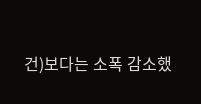건)보다는 소폭 감소했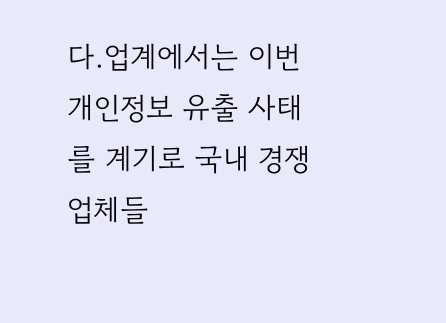다.업계에서는 이번 개인정보 유출 사태를 계기로 국내 경쟁 업체들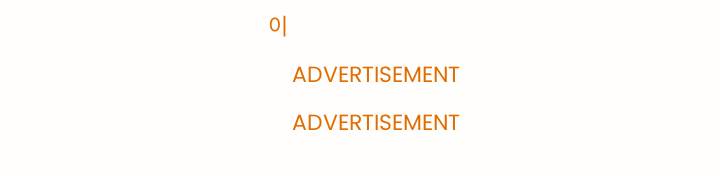이

    ADVERTISEMENT

    ADVERTISEMENT